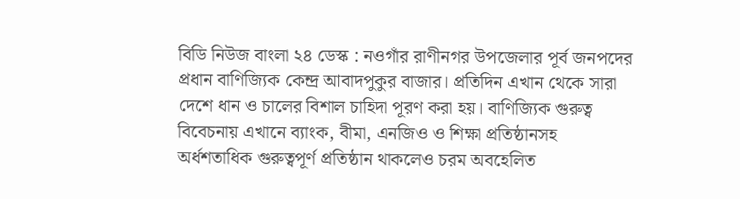বিডি নিউজ বাংলা ২৪ ডেস্ক : নওগাঁর রাণীনগর উপজেলার পূর্ব জনপদের প্রধান বাণিজ্যিক কেন্দ্র আবাদপুকুর বাজার। প্রতিদিন এখান থেকে সারা দেশে ধান ও চালের বিশাল চাহিদা পূরণ করা হয়। বাণিজ্যিক গুরুত্ব বিবেচনায় এখানে ব্যাংক, বীমা, এনজিও ও শিক্ষা প্রতিষ্ঠানসহ অর্ধশতাধিক গুরুত্বপূর্ণ প্রতিষ্ঠান থাকলেও চরম অবহেলিত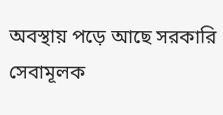অবস্থায় পড়ে আছে সরকারি সেবামূলক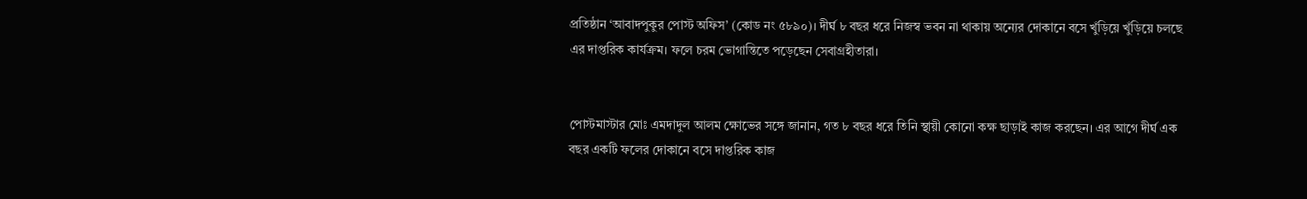প্রতিষ্ঠান ‘আবাদপুকুর পোস্ট অফিস’ (কোড নং ৫৮৯০)। দীর্ঘ ৮ বছর ধরে নিজস্ব ভবন না থাকায় অন্যের দোকানে বসে খুঁড়িয়ে খুঁড়িয়ে চলছে এর দাপ্তরিক কার্যক্রম। ফলে চরম ভোগান্তিতে পড়েছেন সেবাগ্রহীতারা।


পোস্টমাস্টার মোঃ এমদাদুল আলম ক্ষোভের সঙ্গে জানান, গত ৮ বছর ধরে তিনি স্থায়ী কোনো কক্ষ ছাড়াই কাজ করছেন। এর আগে দীর্ঘ এক বছর একটি ফলের দোকানে বসে দাপ্তরিক কাজ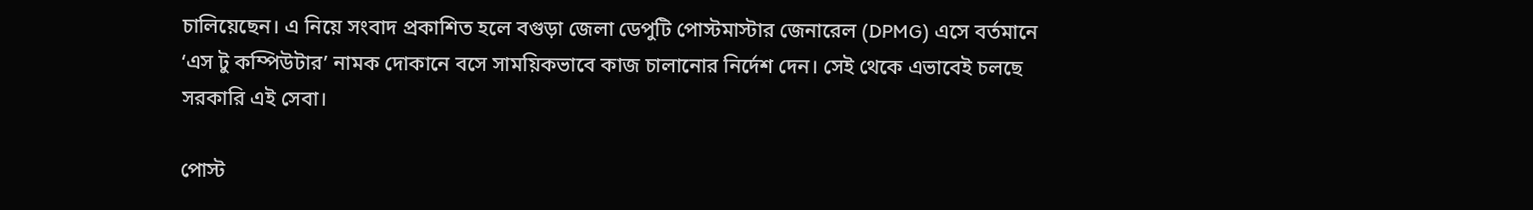চালিয়েছেন। এ নিয়ে সংবাদ প্রকাশিত হলে বগুড়া জেলা ডেপুটি পোস্টমাস্টার জেনারেল (DPMG) এসে বর্তমানে ‘এস টু কম্পিউটার’ নামক দোকানে বসে সাময়িকভাবে কাজ চালানোর নির্দেশ দেন। সেই থেকে এভাবেই চলছে সরকারি এই সেবা।

পোস্ট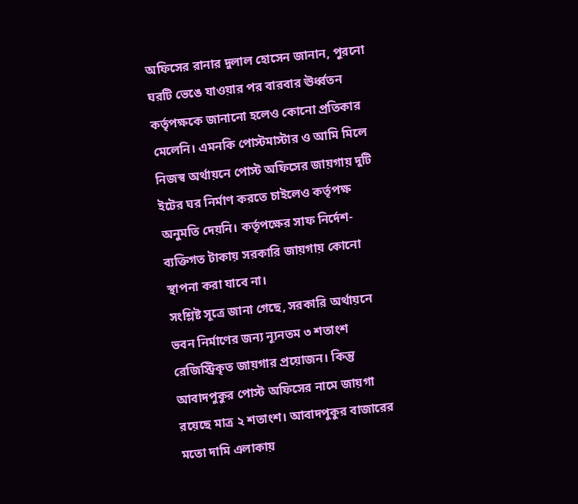অফিসের রানার দুলাল হোসেন জানান, পুরনো ঘরটি ভেঙে যাওয়ার পর বারবার ঊর্ধ্বতন কর্তৃপক্ষকে জানানো হলেও কোনো প্রতিকার মেলেনি। এমনকি পোস্টমাস্টার ও আমি মিলে নিজস্ব অর্থায়নে পোস্ট অফিসের জায়গায় দুটি ইটের ঘর নির্মাণ করতে চাইলেও কর্তৃপক্ষ অনুমতি দেয়নি। কর্তৃপক্ষের সাফ নির্দেশ-ব্যক্তিগত টাকায় সরকারি জায়গায় কোনো স্থাপনা করা যাবে না।
সংশ্লিষ্ট সূত্রে জানা গেছে, সরকারি অর্থায়নে ভবন নির্মাণের জন্য ন্যূনতম ৩ শতাংশ রেজিস্ট্রিকৃত জায়গার প্রয়োজন। কিন্তু আবাদপুকুর পোস্ট অফিসের নামে জায়গা রয়েছে মাত্র ২ শতাংশ। আবাদপুকুর বাজারের মতো দামি এলাকায়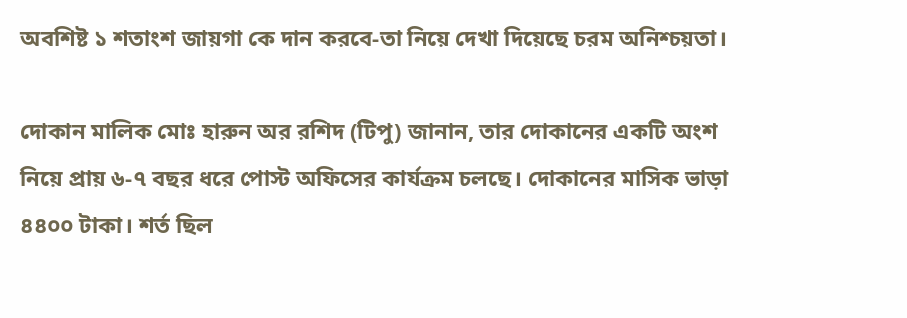অবশিষ্ট ১ শতাংশ জায়গা কে দান করবে-তা নিয়ে দেখা দিয়েছে চরম অনিশ্চয়তা।

দোকান মালিক মোঃ হারুন অর রশিদ (টিপু) জানান, তার দোকানের একটি অংশ নিয়ে প্রায় ৬-৭ বছর ধরে পোস্ট অফিসের কার্যক্রম চলছে। দোকানের মাসিক ভাড়া ৪৪০০ টাকা। শর্ত ছিল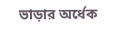ভাড়ার অর্ধেক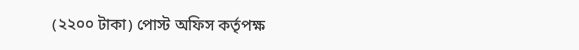(২২০০ টাকা) পোস্ট অফিস কর্তৃপক্ষ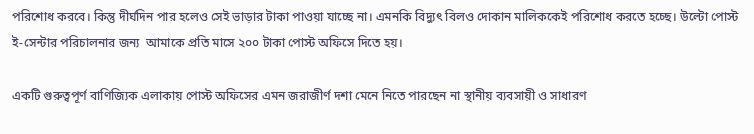পরিশোধ করবে। কিন্তু দীর্ঘদিন পার হলেও সেই ভাড়ার টাকা পাওয়া যাচ্ছে না। এমনকি বিদ্যুৎ বিলও দোকান মালিককেই পরিশোধ করতে হচ্ছে। উল্টো পোস্ট ই-সেন্টার পরিচালনার জন্য  আমাকে প্রতি মাসে ২০০ টাকা পোস্ট অফিসে দিতে হয়।

একটি গুরুত্বপূর্ণ বাণিজ্যিক এলাকায় পোস্ট অফিসের এমন জরাজীর্ণ দশা মেনে নিতে পারছেন না স্থানীয় ব্যবসায়ী ও সাধারণ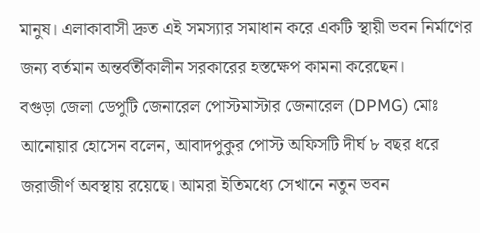মানুষ। এলাকাবাসী দ্রুত এই সমস্যার সমাধান করে একটি স্থায়ী ভবন নির্মাণের জন্য বর্তমান অন্তর্বর্তীকালীন সরকারের হস্তক্ষেপ কামনা করেছেন।
বগুড়া জেলা ডেপুটি জেনারেল পোস্টমাস্টার জেনারেল (DPMG) মোঃ আনোয়ার হোসেন বলেন, আবাদপুকুর পোস্ট অফিসটি দীর্ঘ ৮ বছর ধরে জরাজীর্ণ অবস্থায় রয়েছে। আমরা ইতিমধ্যে সেখানে নতুন ভবন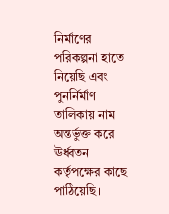নির্মাণের পরিকল্পনা হাতে নিয়েছি এবং পুনর্নির্মাণ তালিকায় নাম অন্তর্ভুক্ত করে ঊর্ধ্বতন কর্তৃপক্ষের কাছে পাঠিয়েছি।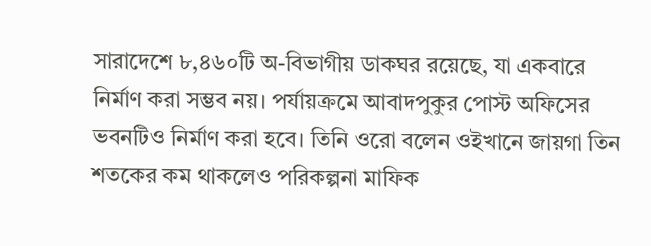সারাদেশে ৮,৪৬০টি অ-বিভাগীয় ডাকঘর রয়েছে, যা একবারে নির্মাণ করা সম্ভব নয়। পর্যায়ক্রমে আবাদপুকুর পোস্ট অফিসের ভবনটিও নির্মাণ করা হবে। তিনি ওরো বলেন ওইখানে জায়গা তিন শতকের কম থাকলেও পরিকল্পনা মাফিক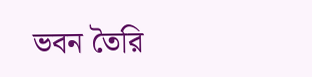ভবন তৈরি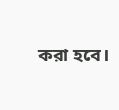করা হবে।